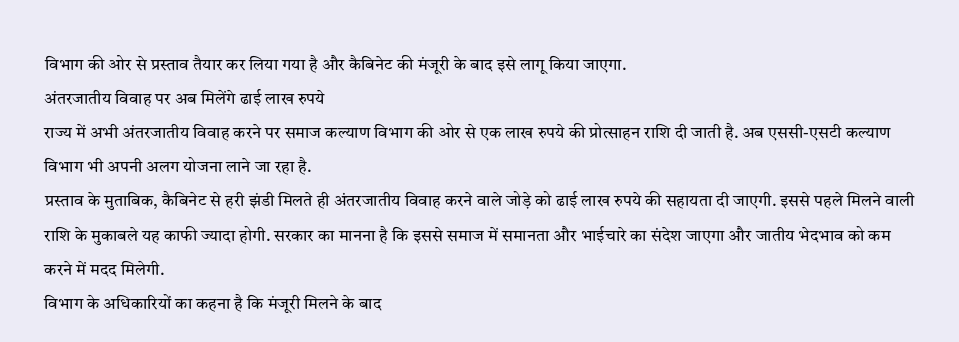विभाग की ओर से प्रस्ताव तैयार कर लिया गया है और कैबिनेट की मंजूरी के बाद इसे लागू किया जाएगा.
अंतरजातीय विवाह पर अब मिलेंगे ढाई लाख रुपये
राज्य में अभी अंतरजातीय विवाह करने पर समाज कल्याण विभाग की ओर से एक लाख रुपये की प्रोत्साहन राशि दी जाती है. अब एससी-एसटी कल्याण विभाग भी अपनी अलग योजना लाने जा रहा है.
प्रस्ताव के मुताबिक, कैबिनेट से हरी झंडी मिलते ही अंतरजातीय विवाह करने वाले जोड़े को ढाई लाख रुपये की सहायता दी जाएगी. इससे पहले मिलने वाली राशि के मुकाबले यह काफी ज्यादा होगी. सरकार का मानना है कि इससे समाज में समानता और भाईचारे का संदेश जाएगा और जातीय भेदभाव को कम करने में मदद मिलेगी.
विभाग के अधिकारियों का कहना है कि मंजूरी मिलने के बाद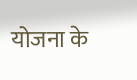योजना के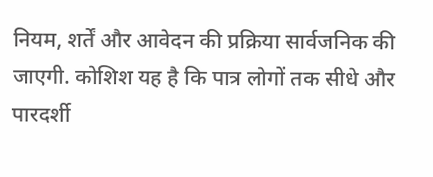नियम, शर्तें और आवेदन की प्रक्रिया सार्वजनिक की जाएगी. कोशिश यह है कि पात्र लोगों तक सीधे और पारदर्शी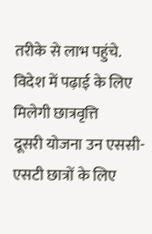तरीके से लाभ पहुंचे.
विदेश में पढ़ाई के लिए मिलेगी छात्रवृत्ति
दूसरी योजना उन एससी-एसटी छात्रों के लिए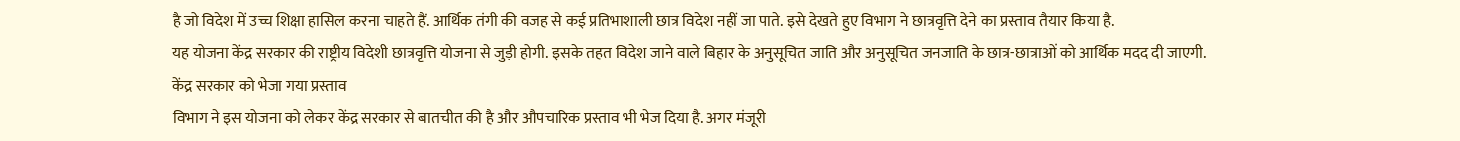है जो विदेश में उच्च शिक्षा हासिल करना चाहते हैं. आर्थिक तंगी की वजह से कई प्रतिभाशाली छात्र विदेश नहीं जा पाते. इसे देखते हुए विभाग ने छात्रवृत्ति देने का प्रस्ताव तैयार किया है.
यह योजना केंद्र सरकार की राष्ट्रीय विदेशी छात्रवृत्ति योजना से जुड़ी होगी. इसके तहत विदेश जाने वाले बिहार के अनुसूचित जाति और अनुसूचित जनजाति के छात्र-छात्राओं को आर्थिक मदद दी जाएगी.
केंद्र सरकार को भेजा गया प्रस्ताव
विभाग ने इस योजना को लेकर केंद्र सरकार से बातचीत की है और औपचारिक प्रस्ताव भी भेज दिया है. अगर मंजूरी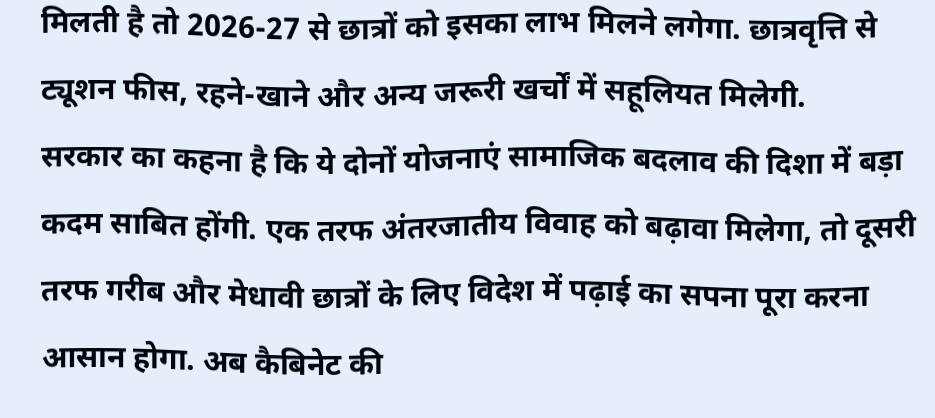मिलती है तो 2026-27 से छात्रों को इसका लाभ मिलने लगेगा. छात्रवृत्ति से ट्यूशन फीस, रहने-खाने और अन्य जरूरी खर्चों में सहूलियत मिलेगी.
सरकार का कहना है कि ये दोनों योजनाएं सामाजिक बदलाव की दिशा में बड़ा कदम साबित होंगी. एक तरफ अंतरजातीय विवाह को बढ़ावा मिलेगा, तो दूसरी तरफ गरीब और मेधावी छात्रों के लिए विदेश में पढ़ाई का सपना पूरा करना आसान होगा. अब कैबिनेट की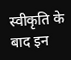स्वीकृति के बाद इन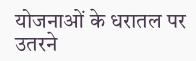योजनाओं के धरातल पर उतरने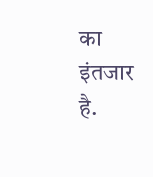का इंतजार है.